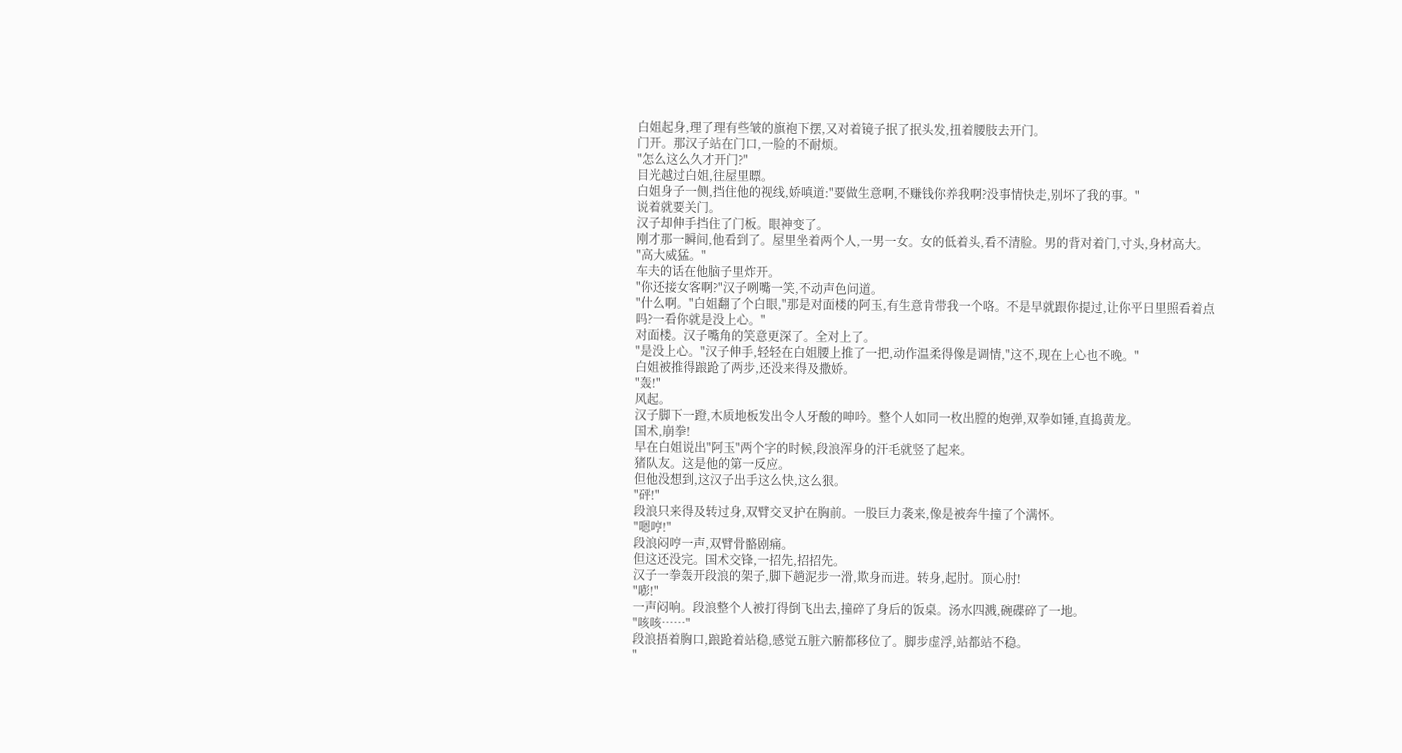白姐起身,理了理有些皱的旗袍下摆,又对着镜子抿了抿头发,扭着腰肢去开门。
门开。那汉子站在门口,一脸的不耐烦。
"怎么这么久才开门?"
目光越过白姐,往屋里瞟。
白姐身子一侧,挡住他的视线,娇嗔道:"要做生意啊,不赚钱你养我啊?没事情快走,别坏了我的事。"
说着就要关门。
汉子却伸手挡住了门板。眼神变了。
刚才那一瞬间,他看到了。屋里坐着两个人,一男一女。女的低着头,看不清脸。男的背对着门,寸头,身材高大。
"高大威猛。"
车夫的话在他脑子里炸开。
"你还接女客啊?"汉子咧嘴一笑,不动声色问道。
"什么啊。"白姐翻了个白眼,"那是对面楼的阿玉,有生意肯带我一个咯。不是早就跟你提过,让你平日里照看着点吗?一看你就是没上心。"
对面楼。汉子嘴角的笑意更深了。全对上了。
"是没上心。"汉子伸手,轻轻在白姐腰上推了一把,动作温柔得像是调情,"这不,现在上心也不晚。"
白姐被推得踉跄了两步,还没来得及撒娇。
"轰!"
风起。
汉子脚下一蹬,木质地板发出令人牙酸的呻吟。整个人如同一枚出膛的炮弹,双拳如锤,直捣黄龙。
国术,崩拳!
早在白姐说出"阿玉"两个字的时候,段浪浑身的汗毛就竖了起来。
猪队友。这是他的第一反应。
但他没想到,这汉子出手这么快,这么狠。
"砰!"
段浪只来得及转过身,双臂交叉护在胸前。一股巨力袭来,像是被奔牛撞了个满怀。
"嗯哼!"
段浪闷哼一声,双臂骨骼剧痛。
但这还没完。国术交锋,一招先,招招先。
汉子一拳轰开段浪的架子,脚下趟泥步一滑,欺身而进。转身,起肘。顶心肘!
"嘭!"
一声闷响。段浪整个人被打得倒飞出去,撞碎了身后的饭桌。汤水四溅,碗碟碎了一地。
"咳咳……"
段浪捂着胸口,踉跄着站稳,感觉五脏六腑都移位了。脚步虚浮,站都站不稳。
"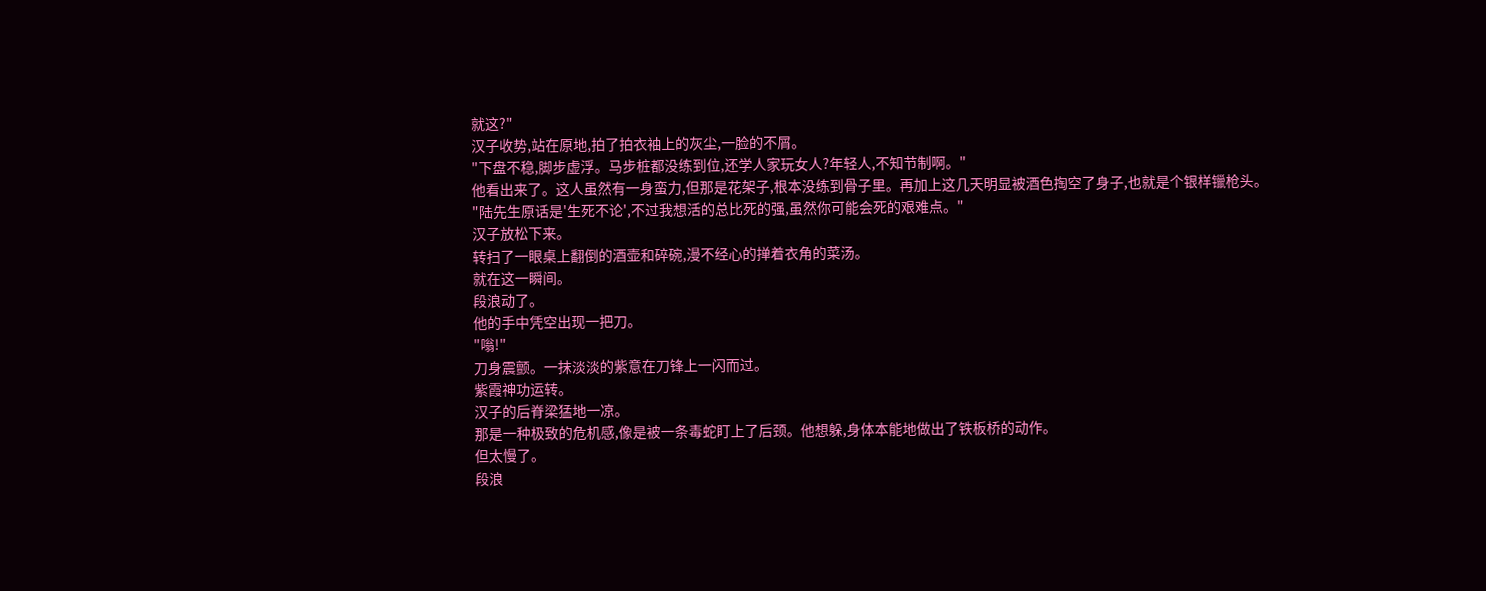就这?"
汉子收势,站在原地,拍了拍衣袖上的灰尘,一脸的不屑。
"下盘不稳,脚步虚浮。马步桩都没练到位,还学人家玩女人?年轻人,不知节制啊。"
他看出来了。这人虽然有一身蛮力,但那是花架子,根本没练到骨子里。再加上这几天明显被酒色掏空了身子,也就是个银样镴枪头。
"陆先生原话是'生死不论',不过我想活的总比死的强,虽然你可能会死的艰难点。"
汉子放松下来。
转扫了一眼桌上翻倒的酒壶和碎碗,漫不经心的掸着衣角的菜汤。
就在这一瞬间。
段浪动了。
他的手中凭空出现一把刀。
"嗡!"
刀身震颤。一抹淡淡的紫意在刀锋上一闪而过。
紫霞神功运转。
汉子的后脊梁猛地一凉。
那是一种极致的危机感,像是被一条毒蛇盯上了后颈。他想躲,身体本能地做出了铁板桥的动作。
但太慢了。
段浪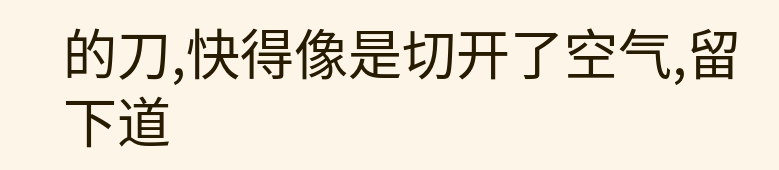的刀,快得像是切开了空气,留下道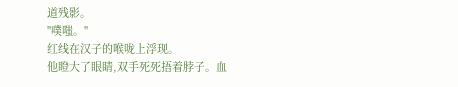道残影。
"噗嗤。"
红线在汉子的喉咙上浮现。
他瞪大了眼睛,双手死死捂着脖子。血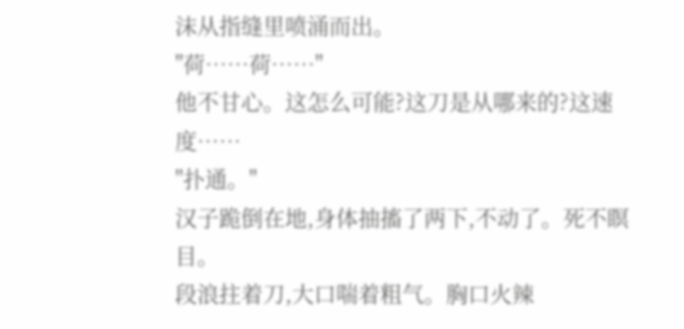沫从指缝里喷涌而出。
"荷……荷……"
他不甘心。这怎么可能?这刀是从哪来的?这速度……
"扑通。"
汉子跪倒在地,身体抽搐了两下,不动了。死不瞑目。
段浪拄着刀,大口喘着粗气。胸口火辣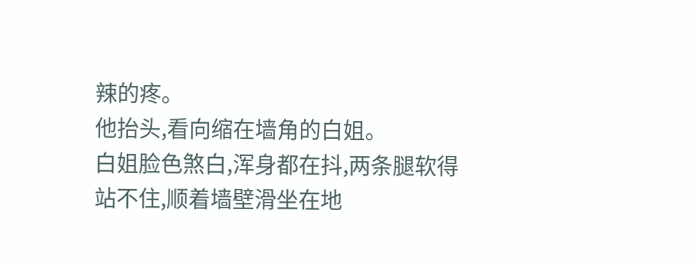辣的疼。
他抬头,看向缩在墙角的白姐。
白姐脸色煞白,浑身都在抖,两条腿软得站不住,顺着墙壁滑坐在地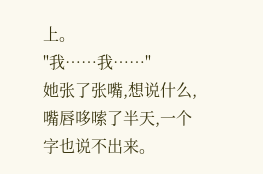上。
"我……我……"
她张了张嘴,想说什么,嘴唇哆嗦了半天,一个字也说不出来。